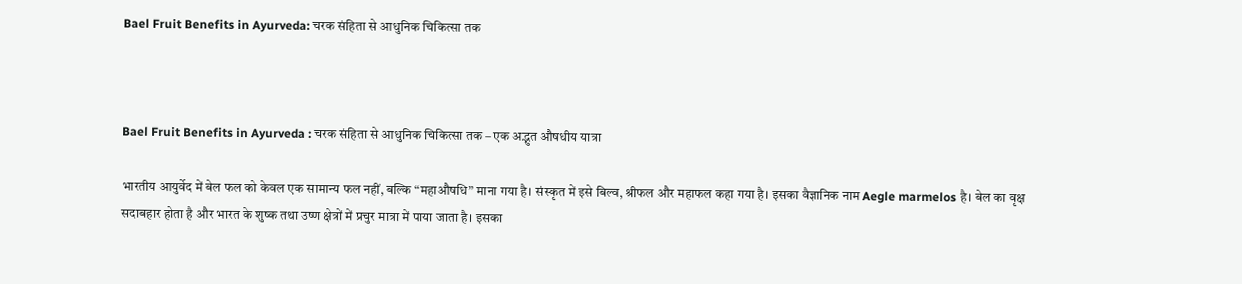Bael Fruit Benefits in Ayurveda: चरक संहिता से आधुनिक चिकित्सा तक



Bael Fruit Benefits in Ayurveda : चरक संहिता से आधुनिक चिकित्सा तक – एक अद्भुत औषधीय यात्रा

भारतीय आयुर्वेद में बेल फल को केवल एक सामान्य फल नहीं, बल्कि “महाऔषधि” माना गया है। संस्कृत में इसे बिल्व, श्रीफल और महाफल कहा गया है। इसका वैज्ञानिक नाम Aegle marmelos है। बेल का वृक्ष सदाबहार होता है और भारत के शुष्क तथा उष्ण क्षेत्रों में प्रचुर मात्रा में पाया जाता है। इसका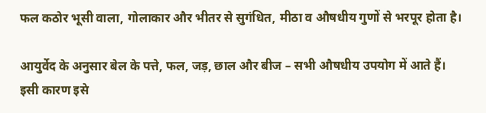फल कठोर भूसी वाला, गोलाकार और भीतर से सुगंधित, मीठा व औषधीय गुणों से भरपूर होता है।

आयुर्वेद के अनुसार बेल के पत्ते, फल, जड़, छाल और बीज – सभी औषधीय उपयोग में आते हैं। इसी कारण इसे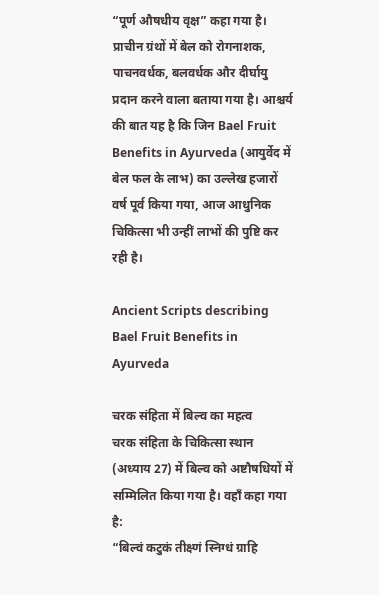“पूर्ण औषधीय वृक्ष” कहा गया है। प्राचीन ग्रंथों में बेल को रोगनाशक, पाचनवर्धक, बलवर्धक और दीर्घायु प्रदान करने वाला बताया गया है। आश्चर्य की बात यह है कि जिन Bael Fruit Benefits in Ayurveda (आयुर्वेद में बेल फल के लाभ) का उल्लेख हजारों वर्ष पूर्व किया गया, आज आधुनिक चिकित्सा भी उन्हीं लाभों की पुष्टि कर रही है।

Ancient Scripts describing Bael Fruit Benefits in Ayurveda

चरक संहिता में बिल्व का महत्व
चरक संहिता के चिकित्सा स्थान (अध्याय 27) में बिल्व को अष्टौषधियों में सम्मिलित किया गया है। वहाँ कहा गया है:
“बिल्वं कटुकं तीक्ष्णं स्निग्धं ग्राहि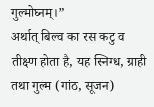गुल्मोघ्नम्।”
अर्थात् बिल्व का रस कटु व तीक्ष्ण होता है, यह स्निग्ध, ग्राही तथा गुल्म (गांठ, सूजन)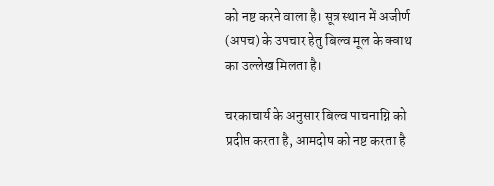को नष्ट करने वाला है। सूत्र स्थान में अजीर्ण (अपच) के उपचार हेतु बिल्व मूल के क्वाथ का उल्लेख मिलता है।

चरकाचार्य के अनुसार बिल्व पाचनाग्नि को प्रदीप्त करता है, आमदोष को नष्ट करता है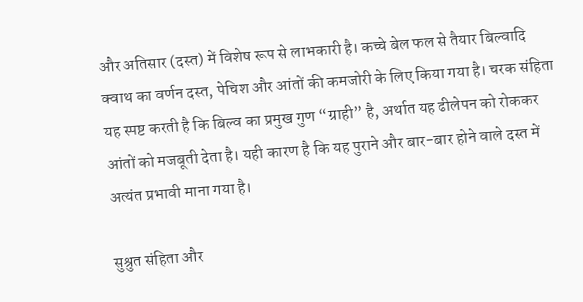और अतिसार (दस्त) में विशेष रूप से लाभकारी है। कच्चे बेल फल से तैयार बिल्वादि क्वाथ का वर्णन दस्त, पेचिश और आंतों की कमजोरी के लिए किया गया है। चरक संहिता यह स्पष्ट करती है कि बिल्व का प्रमुख गुण “ग्राही” है, अर्थात यह ढीलेपन को रोककर आंतों को मजबूती देता है। यही कारण है कि यह पुराने और बार-बार होने वाले दस्त में अत्यंत प्रभावी माना गया है।

सुश्रुत संहिता और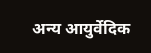अन्य आयुर्वेदिक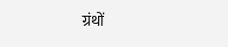ग्रंथों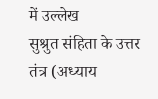में उल्लेख
सुश्रुत संहिता के उत्तर तंत्र (अध्याय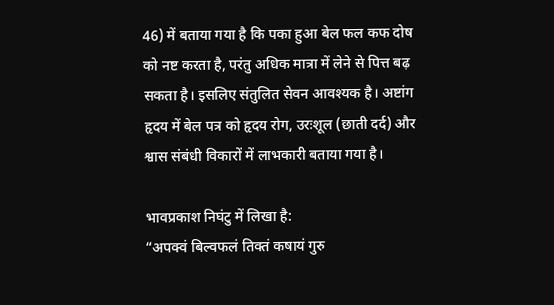46) में बताया गया है कि पका हुआ बेल फल कफ दोष को नष्ट करता है, परंतु अधिक मात्रा में लेने से पित्त बढ़ सकता है। इसलिए संतुलित सेवन आवश्यक है। अष्टांग हृदय में बेल पत्र को हृदय रोग, उरःशूल (छाती दर्द) और श्वास संबंधी विकारों में लाभकारी बताया गया है।

भावप्रकाश निघंटु में लिखा है:
“अपक्वं बिल्वफलं तिक्तं कषायं गुरु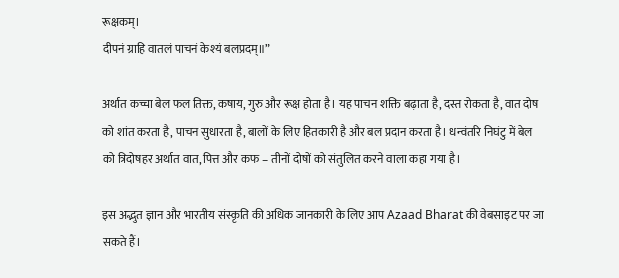रूक्षकम्।
दीपनं ग्राहि वातलं पाचनं केश्यं बलप्रदम्॥”

अर्थात कच्चा बेल फल तिक्त, कषाय, गुरु और रूक्ष होता है। यह पाचन शक्ति बढ़ाता है, दस्त रोकता है, वात दोष को शांत करता है, पाचन सुधारता है, बालों के लिए हितकारी है और बल प्रदान करता है। धन्वंतरि निघंटु में बेल को त्रिदोषहर अर्थात वात, पित्त और कफ – तीनों दोषों को संतुलित करने वाला कहा गया है।

इस अद्भुत ज्ञान और भारतीय संस्कृति की अधिक जानकारी के लिए आप Azaad Bharat की वेबसाइट पर जा सकते हैं।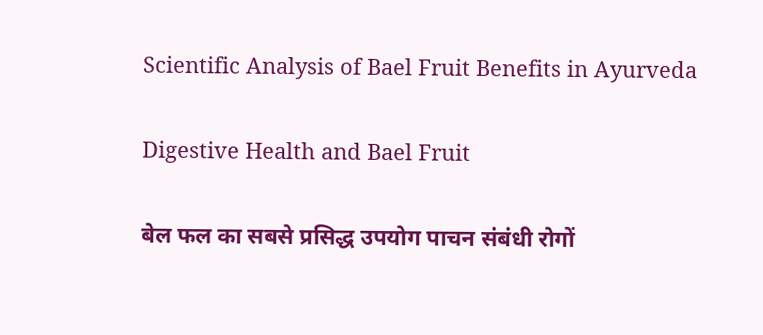Scientific Analysis of Bael Fruit Benefits in Ayurveda

Digestive Health and Bael Fruit

बेल फल का सबसे प्रसिद्ध उपयोग पाचन संबंधी रोगों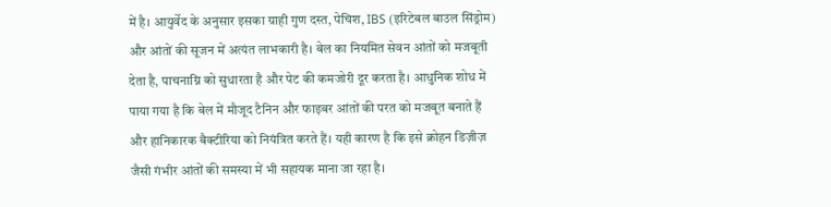में है। आयुर्वेद के अनुसार इसका ग्राही गुण दस्त, पेचिश, IBS (इरिटेबल बाउल सिंड्रोम) और आंतों की सूजन में अत्यंत लाभकारी है। बेल का नियमित सेवन आंतों को मजबूती देता है, पाचनाग्नि को सुधारता है और पेट की कमजोरी दूर करता है। आधुनिक शोध में पाया गया है कि बेल में मौजूद टैनिन और फाइबर आंतों की परत को मजबूत बनाते हैं और हानिकारक बैक्टीरिया को नियंत्रित करते हैं। यही कारण है कि इसे क्रोहन डिज़ीज़ जैसी गंभीर आंतों की समस्या में भी सहायक माना जा रहा है।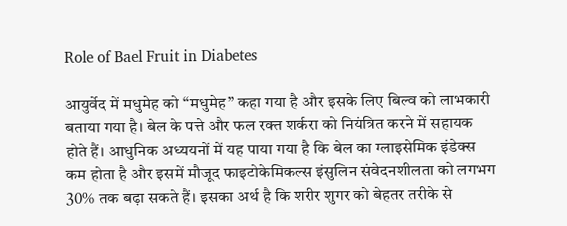Role of Bael Fruit in Diabetes

आयुर्वेद में मधुमेह को “मधुमेह” कहा गया है और इसके लिए बिल्व को लाभकारी बताया गया है। बेल के पत्ते और फल रक्त शर्करा को नियंत्रित करने में सहायक होते हैं। आधुनिक अध्ययनों में यह पाया गया है कि बेल का ग्लाइसेमिक इंडेक्स कम होता है और इसमें मौजूद फाइटोकेमिकल्स इंसुलिन संवेदनशीलता को लगभग 30% तक बढ़ा सकते हैं। इसका अर्थ है कि शरीर शुगर को बेहतर तरीके से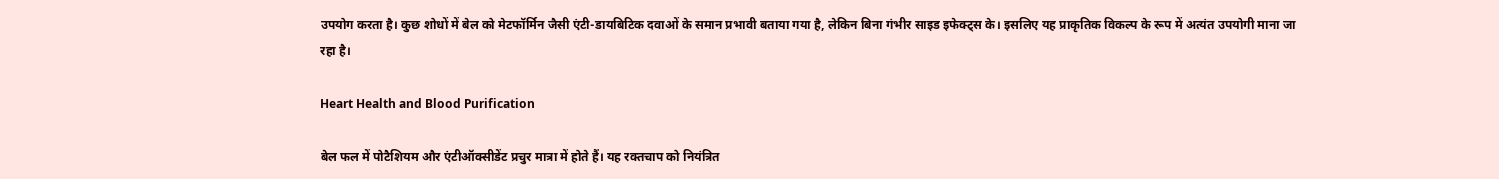उपयोग करता है। कुछ शोधों में बेल को मेटफॉर्मिन जैसी एंटी-डायबिटिक दवाओं के समान प्रभावी बताया गया है, लेकिन बिना गंभीर साइड इफेक्ट्स के। इसलिए यह प्राकृतिक विकल्प के रूप में अत्यंत उपयोगी माना जा रहा है।

Heart Health and Blood Purification

बेल फल में पोटैशियम और एंटीऑक्सीडेंट प्रचुर मात्रा में होते हैं। यह रक्तचाप को नियंत्रित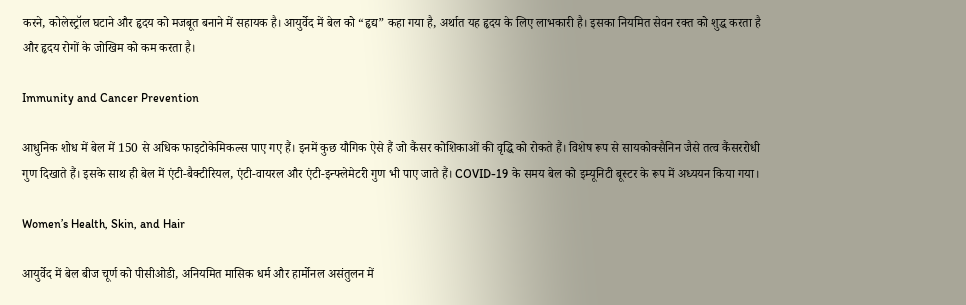करने, कोलेस्ट्रॉल घटाने और हृदय को मजबूत बनाने में सहायक है। आयुर्वेद में बेल को “हृद्य” कहा गया है, अर्थात यह हृदय के लिए लाभकारी है। इसका नियमित सेवन रक्त को शुद्ध करता है और हृदय रोगों के जोखिम को कम करता है।

Immunity and Cancer Prevention

आधुनिक शोध में बेल में 150 से अधिक फाइटोकेमिकल्स पाए गए हैं। इनमें कुछ यौगिक ऐसे हैं जो कैंसर कोशिकाओं की वृद्धि को रोकते हैं। विशेष रूप से सायकोक्सैनिन जैसे तत्व कैंसररोधी गुण दिखाते हैं। इसके साथ ही बेल में एंटी-बैक्टीरियल, एंटी-वायरल और एंटी-इन्फ्लेमेटरी गुण भी पाए जाते हैं। COVID-19 के समय बेल को इम्यूनिटी बूस्टर के रूप में अध्ययन किया गया।

Women’s Health, Skin, and Hair

आयुर्वेद में बेल बीज चूर्ण को पीसीओडी, अनियमित मासिक धर्म और हार्मोनल असंतुलन में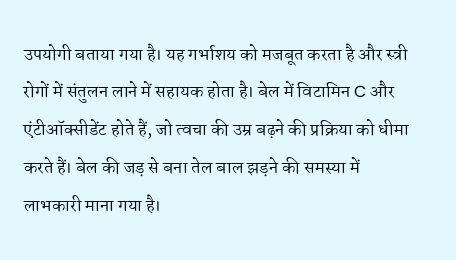उपयोगी बताया गया है। यह गर्भाशय को मजबूत करता है और स्त्री रोगों में संतुलन लाने में सहायक होता है। बेल में विटामिन C और एंटीऑक्सीडेंट होते हैं, जो त्वचा की उम्र बढ़ने की प्रक्रिया को धीमा करते हैं। बेल की जड़ से बना तेल बाल झड़ने की समस्या में लाभकारी माना गया है।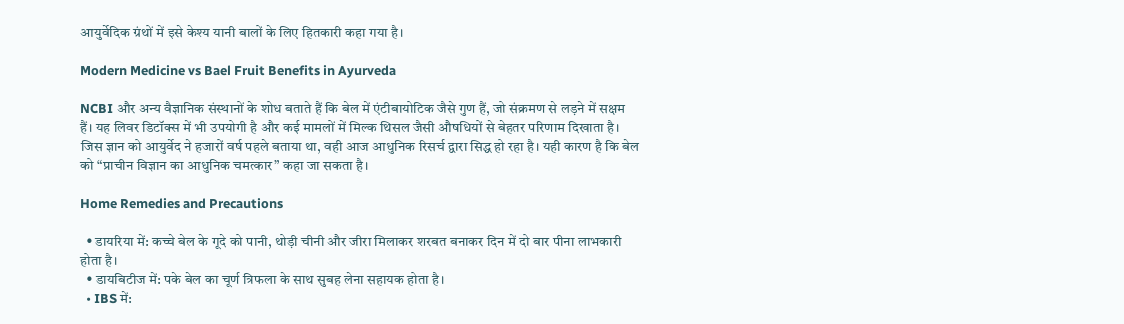आयुर्वेदिक ग्रंथों में इसे केश्य यानी बालों के लिए हितकारी कहा गया है।

Modern Medicine vs Bael Fruit Benefits in Ayurveda

NCBI और अन्य वैज्ञानिक संस्थानों के शोध बताते हैं कि बेल में एंटीबायोटिक जैसे गुण हैं, जो संक्रमण से लड़ने में सक्षम हैं। यह लिवर डिटॉक्स में भी उपयोगी है और कई मामलों में मिल्क थिसल जैसी औषधियों से बेहतर परिणाम दिखाता है। जिस ज्ञान को आयुर्वेद ने हजारों वर्ष पहले बताया था, वही आज आधुनिक रिसर्च द्वारा सिद्ध हो रहा है। यही कारण है कि बेल को “प्राचीन विज्ञान का आधुनिक चमत्कार” कहा जा सकता है।

Home Remedies and Precautions

  • डायरिया में: कच्चे बेल के गूदे को पानी, थोड़ी चीनी और जीरा मिलाकर शरबत बनाकर दिन में दो बार पीना लाभकारी होता है।
  • डायबिटीज में: पके बेल का चूर्ण त्रिफला के साथ सुबह लेना सहायक होता है।
  • IBS में: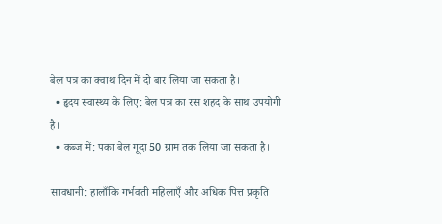बेल पत्र का क्वाथ दिन में दो बार लिया जा सकता है।
  • हृदय स्वास्थ्य के लिए: बेल पत्र का रस शहद के साथ उपयोगी है।
  • कब्ज में: पका बेल गूदा 50 ग्राम तक लिया जा सकता है।

सावधानी: हालाँकि गर्भवती महिलाएँ और अधिक पित्त प्रकृति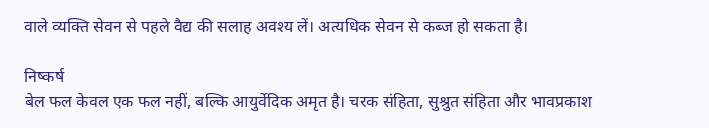वाले व्यक्ति सेवन से पहले वैद्य की सलाह अवश्य लें। अत्यधिक सेवन से कब्ज हो सकता है।

निष्कर्ष
बेल फल केवल एक फल नहीं, बल्कि आयुर्वेदिक अमृत है। चरक संहिता, सुश्रुत संहिता और भावप्रकाश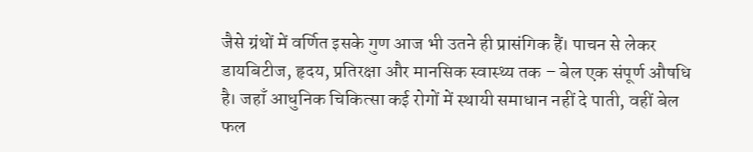जैसे ग्रंथों में वर्णित इसके गुण आज भी उतने ही प्रासंगिक हैं। पाचन से लेकर डायबिटीज, हृदय, प्रतिरक्षा और मानसिक स्वास्थ्य तक – बेल एक संपूर्ण औषधि है। जहाँ आधुनिक चिकित्सा कई रोगों में स्थायी समाधान नहीं दे पाती, वहीं बेल फल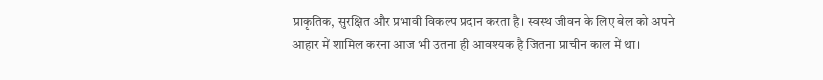प्राकृतिक, सुरक्षित और प्रभावी विकल्प प्रदान करता है। स्वस्थ जीवन के लिए बेल को अपने आहार में शामिल करना आज भी उतना ही आवश्यक है जितना प्राचीन काल में था।